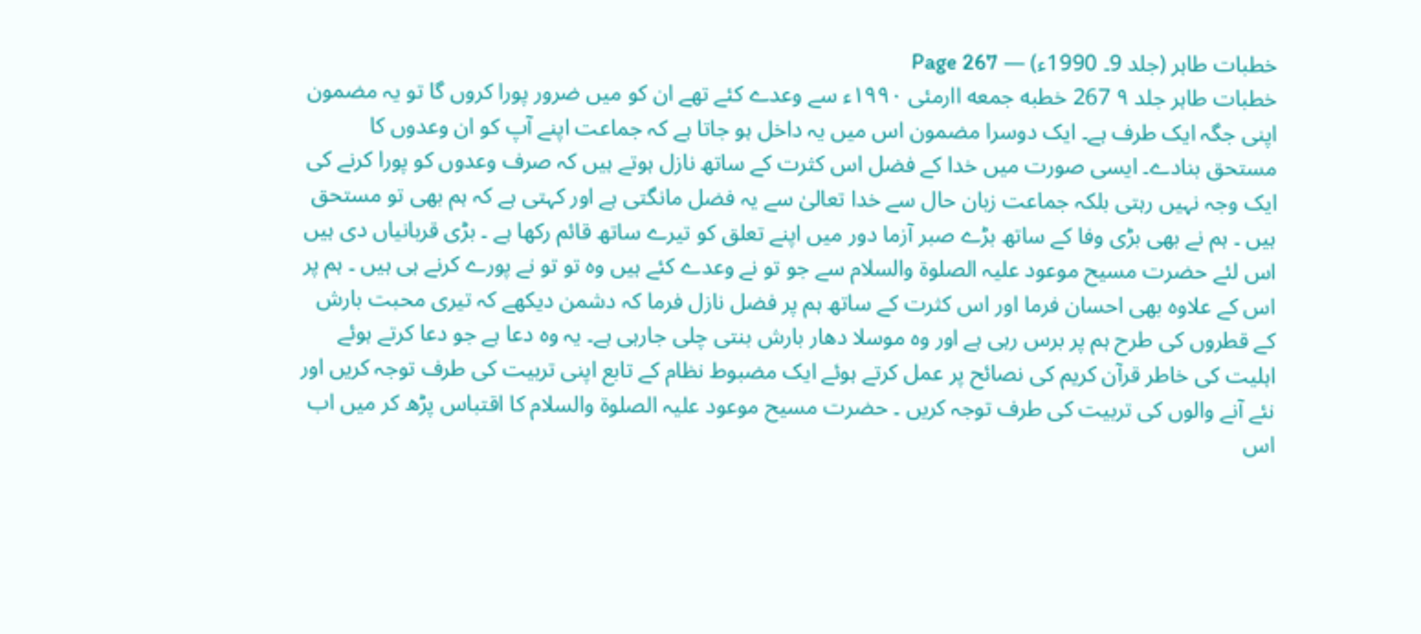خطبات طاہر (جلد 9۔ 1990ء) — Page 267
خطبات طاہر جلد ۹ 267 خطبه جمعه اارمئی ۱۹۹۰ء سے وعدے کئے تھے ان کو میں ضرور پورا کروں گا تو یہ مضمون اپنی جگہ ایک طرف ہے۔ ایک دوسرا مضمون اس میں یہ داخل ہو جاتا ہے کہ جماعت اپنے آپ کو ان وعدوں کا مستحق بنادے۔ ایسی صورت میں خدا کے فضل اس کثرت کے ساتھ نازل ہوتے ہیں کہ صرف وعدوں کو پورا کرنے کی ایک وجہ نہیں رہتی بلکہ جماعت زبان حال سے خدا تعالیٰ سے یہ فضل مانگتی ہے اور کہتی ہے کہ ہم بھی تو مستحق ہیں ۔ ہم نے بھی بڑی وفا کے ساتھ بڑے صبر آزما دور میں اپنے تعلق کو تیرے ساتھ قائم رکھا ہے ۔ بڑی قربانیاں دی ہیں اس لئے حضرت مسیح موعود علیہ الصلوۃ والسلام سے جو تو نے وعدے کئے ہیں وہ تو تو نے پورے کرنے ہی ہیں ۔ ہم پر اس کے علاوہ بھی احسان فرما اور اس کثرت کے ساتھ ہم پر فضل نازل فرما کہ دشمن دیکھے کہ تیری محبت بارش کے قطروں کی طرح ہم پر برس رہی ہے اور وہ موسلا دھار بارش بنتی چلی جارہی ہے۔ یہ وہ دعا ہے جو دعا کرتے ہوئے اہلیت کی خاطر قرآن کریم کی نصائح پر عمل کرتے ہوئے ایک مضبوط نظام کے تابع اپنی تربیت کی طرف توجہ کریں اور نئے آنے والوں کی تربیت کی طرف توجہ کریں ۔ حضرت مسیح موعود علیہ الصلوۃ والسلام کا اقتباس پڑھ کر میں اب اس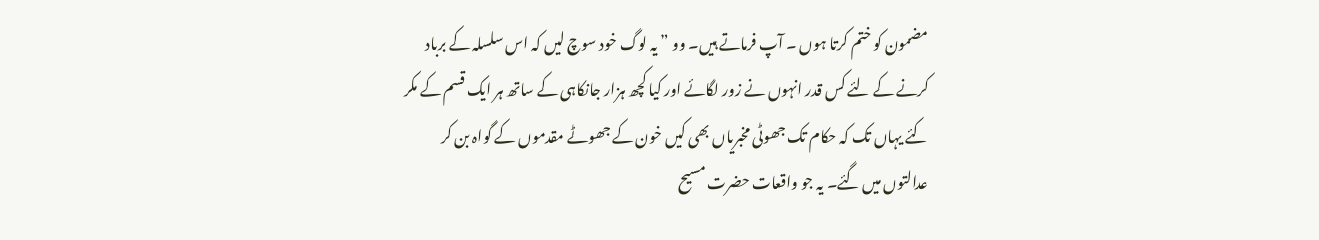مضمون کو ختم کرتا ہوں ۔ آپ فرماتے ہیں۔ وو ” یہ لوگ خود سوچ لیں کہ اس سلسلہ کے برباد کرنے کے لئے کس قدر انہوں نے زور لگائے اور کیا کچھ ہزار جانکاہی کے ساتھ ہر ایک قسم کے مکر کئے یہاں تک کہ حکام تک جھوٹی مخبریاں بھی کیں خون کے جھوٹے مقدموں کے گواہ بن کر عدالتوں میں گئے۔ یہ جو واقعات حضرت مسیح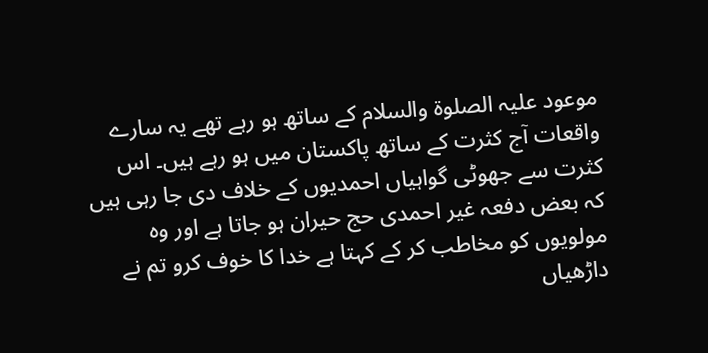موعود علیہ الصلوۃ والسلام کے ساتھ ہو رہے تھے یہ سارے واقعات آج کثرت کے ساتھ پاکستان میں ہو رہے ہیں۔ اس کثرت سے جھوٹی گواہیاں احمدیوں کے خلاف دی جا رہی ہیں کہ بعض دفعہ غیر احمدی حج حیران ہو جاتا ہے اور وہ مولویوں کو مخاطب کر کے کہتا ہے خدا کا خوف کرو تم نے داڑھیاں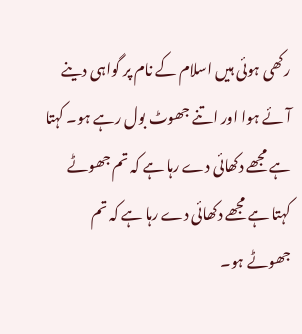رکھی ہوئی ہیں اسلام کے نام پر گواہی دینے آئے ہوا اور اتنے جھوٹ بول رہے ہو۔ کہتا ہے مجھے دکھائی دے رہا ہے کہ تم جھوٹے کہتا ہے مجھے دکھائی دے رہا ہے کہ تم جھوٹے ہو۔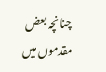چنانچہ بعض مقدموں میں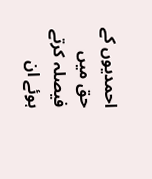احمدیوں کے حق میں فیصلہ کرتے ہوئے ان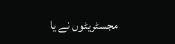مجسٹریٹوں نے یا